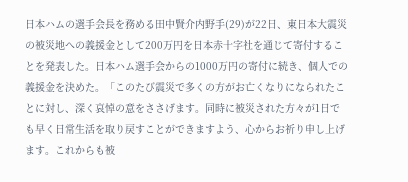日本ハムの選手会長を務める田中賢介内野手(29)が22日、東日本大震災の被災地への義援金として200万円を日本赤十字社を通じて寄付することを発表した。日本ハム選手会からの1000万円の寄付に続き、個人での義援金を決めた。「このたび震災で多くの方がお亡くなりになられたことに対し、深く哀悼の意をささげます。同時に被災された方々が1日でも早く日常生活を取り戻すことができますよう、心からお祈り申し上げます。これからも被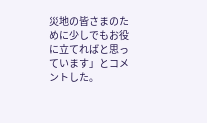災地の皆さまのために少しでもお役に立てればと思っています」とコメントした。